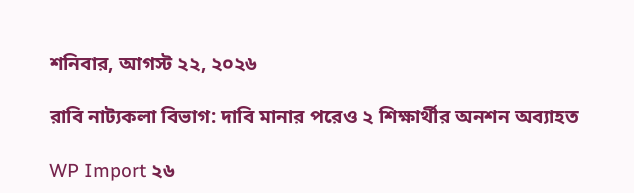শনিবার, আগস্ট ২২, ২০২৬

রাবি নাট্যকলা বিভাগ: দাবি মানার পরেও ২ শিক্ষার্থীর অনশন অব্যাহত

WP Import ২৬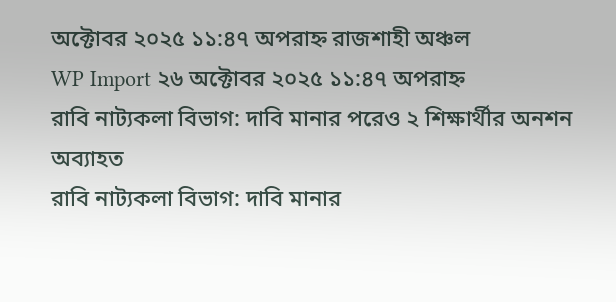অক্টোবর ২০২৫ ১১:৪৭ অপরাহ্ন রাজশাহী অঞ্চল
WP Import ২৬ অক্টোবর ২০২৫ ১১:৪৭ অপরাহ্ন
রাবি নাট্যকলা বিভাগ: দাবি মানার পরেও ২ শিক্ষার্থীর অনশন অব্যাহত
রাবি নাট্যকলা বিভাগ: দাবি মানার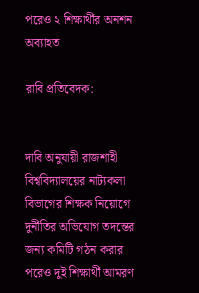পরেও ২ শিক্ষার্থীর অনশন অব্যাহত

রাবি প্রতিবেদক:


দাবি অনুযায়ী রাজশাহী বিশ্ববিদ্যালয়ের নাট্যকলা বিভাগের শিক্ষক নিয়োগে দুর্নীতির অভিযোগ তদন্তের জন্য কমিটি গঠন করার পরেও দুই শিক্ষার্থী আমরণ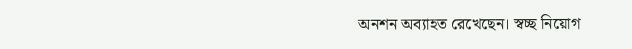অনশন অব্যাহত রেখেছেন। স্বচ্ছ নিয়োগ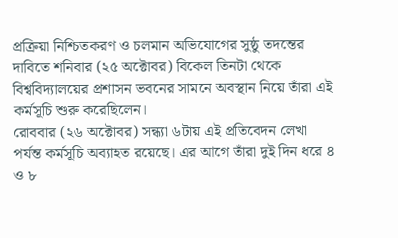প্রক্রিয়া নিশ্চিতকরণ ও চলমান অভিযোগের সুষ্ঠু তদন্তের দাবিতে শনিবার (২৫ অক্টোবর) বিকেল তিনটা থেকে বিশ্ববিদ্যালয়ের প্রশাসন ভবনের সামনে অবস্থান নিয়ে তাঁরা এই কর্মসূচি শুরু করেছিলেন।
রোববার (২৬ অক্টোবর) সন্ধ্যা ৬টায় এই প্রতিবেদন লেখা পর্যন্ত কর্মসূচি অব্যাহত রয়েছে। এর আগে তাঁরা দুই দিন ধরে ৪ ও ৮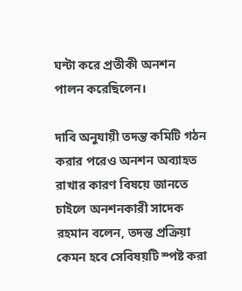ঘন্টা করে প্রতীকী অনশন পালন করেছিলেন।

দাবি অনুযায়ী তদন্ত কমিটি গঠন করার পরেও অনশন অব্যাহত রাখার কারণ বিষয়ে জানতে চাইলে অনশনকারী সাদেক রহমান বলেন, তদন্ত প্রক্রিয়া কেমন হবে সেবিষয়টি স্পষ্ট করা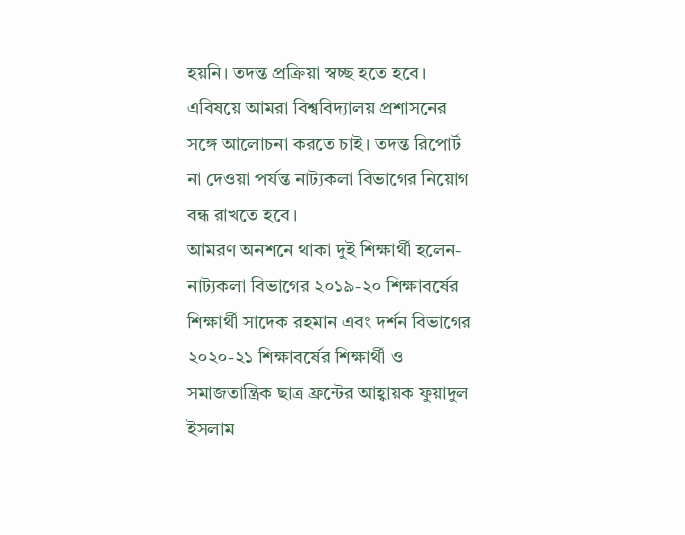হয়নি। তদন্ত প্রক্রিয়া স্বচ্ছ হতে হবে। এবিষয়ে আমরা বিশ্ববিদ্যালয় প্রশাসনের সঙ্গে আলোচনা করতে চাই। তদন্ত রিপোর্ট না দেওয়া পর্যন্ত নাট্যকলা বিভাগের নিয়োগ বন্ধ রাখতে হবে।
আমরণ অনশনে থাকা দুই শিক্ষার্থী হলেন- নাট্যকলা বিভাগের ২০১৯-২০ শিক্ষাবর্ষের শিক্ষার্থী সাদেক রহমান এবং দর্শন বিভাগের ২০২০-২১ শিক্ষাবর্ষের শিক্ষার্থী ও সমাজতান্ত্রিক ছাত্র ফ্রন্টের আহ্বায়ক ফুয়াদুল ইসলাম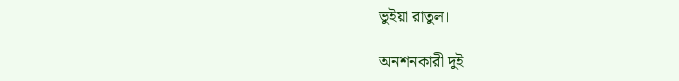ভুইয়া রাতুল।

অনশনকারী দুই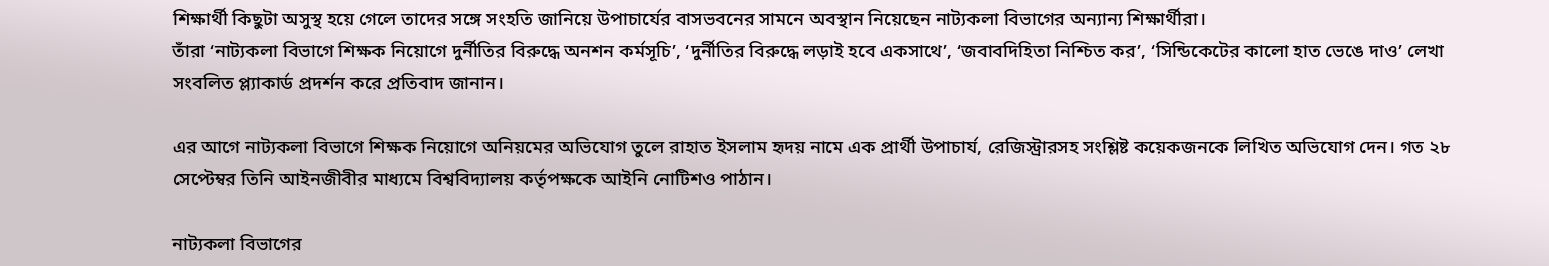শিক্ষার্থী কিছুটা অসুস্থ হয়ে গেলে তাদের সঙ্গে সংহতি জানিয়ে উপাচার্যের বাসভবনের সামনে অবস্থান নিয়েছেন নাট্যকলা বিভাগের অন্যান্য শিক্ষার্থীরা।
তাঁরা ‘নাট্যকলা বিভাগে শিক্ষক নিয়োগে দুর্নীতির বিরুদ্ধে অনশন কর্মসূচি’, ‘দুর্নীতির বিরুদ্ধে লড়াই হবে একসাথে’, ‘জবাবদিহিতা নিশ্চিত কর’, ‘সিন্ডিকেটের কালো হাত ভেঙে দাও’ লেখা সংবলিত প্ল্যাকার্ড প্রদর্শন করে প্রতিবাদ জানান।

এর আগে নাট্যকলা বিভাগে শিক্ষক নিয়োগে অনিয়মের অভিযোগ তুলে রাহাত ইসলাম হৃদয় নামে এক প্রার্থী উপাচার্য, রেজিস্ট্রারসহ সংশ্লিষ্ট কয়েকজনকে লিখিত অভিযোগ দেন। গত ২৮ সেপ্টেম্বর তিনি আইনজীবীর মাধ্যমে বিশ্ববিদ্যালয় কর্তৃপক্ষকে আইনি নোটিশও পাঠান।

নাট্যকলা বিভাগের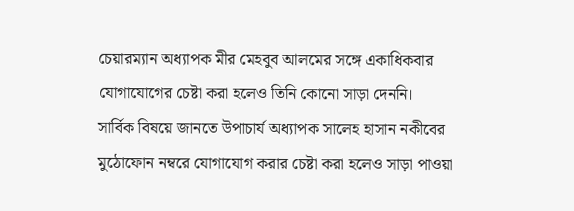চেয়ারম্যান অধ্যাপক মীর মেহবুব আলমের সঙ্গে একাধিকবার যোগাযোগের চেষ্টা করা হলেও তিনি কোনো সাড়া দেননি।
সার্বিক বিষয়ে জানতে উপাচার্য অধ্যাপক সালেহ হাসান নকীবের মুঠোফোন নম্বরে যোগাযোগ করার চেষ্টা করা হলেও সাড়া পাওয়া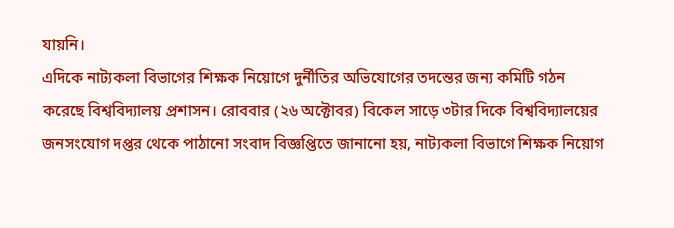যায়নি।
এদিকে নাট্যকলা বিভাগের শিক্ষক নিয়োগে দুর্নীতির অভিযোগের তদন্তের জন্য কমিটি গঠন করেছে বিশ্ববিদ্যালয় প্রশাসন। রোববার (২৬ অক্টোবর) বিকেল সাড়ে ৩টার দিকে বিশ্ববিদ্যালয়ের জনসংযোগ দপ্তর থেকে পাঠানো সংবাদ বিজ্ঞপ্তিতে জানানো হয়, নাট্যকলা বিভাগে শিক্ষক নিয়োগ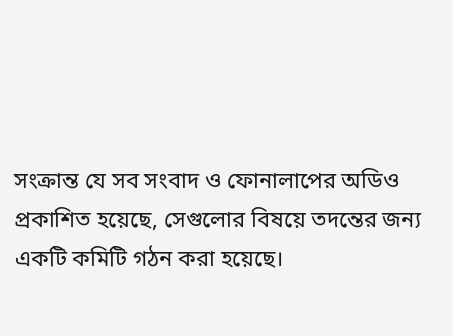সংক্রান্ত যে সব সংবাদ ও ফোনালাপের অডিও প্রকাশিত হয়েছে, সেগুলোর বিষয়ে তদন্তের জন্য একটি কমিটি গঠন করা হয়েছে।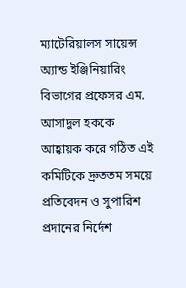ম্যাটেরিয়ালস সায়েন্স অ্যান্ড ইঞ্জিনিয়ারিং বিভাগের প্রফেসর এম. আসাদুল হককে আহ্বায়ক করে গঠিত এই কমিটিকে দ্রুততম সময়ে প্রতিবেদন ও সুপারিশ প্রদানের নির্দেশ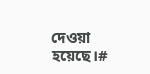দেওয়া হয়েছে।#